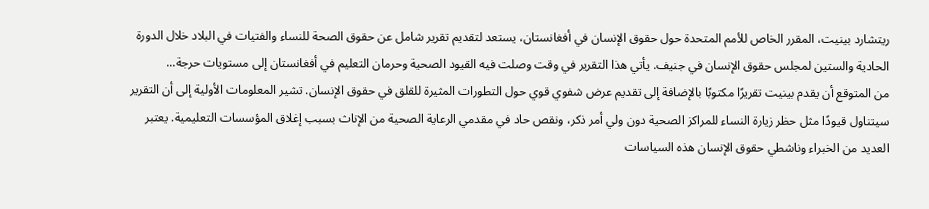ريتشارد بينيت، المقرر الخاص للأمم المتحدة حول حقوق الإنسان في أفغانستان، يستعد لتقديم تقرير شامل عن حقوق الصحة للنساء والفتيات في البلاد خلال الدورة الحادية والستين لمجلس حقوق الإنسان في جنيف. يأتي هذا التقرير في وقت وصلت فيه القيود الصحية وحرمان التعليم في أفغانستان إلى مستويات حرجة...
من المتوقع أن يقدم بينيت تقريرًا مكتوبًا بالإضافة إلى تقديم عرض شفوي قوي حول التطورات المثيرة للقلق في حقوق الإنسان. تشير المعلومات الأولية إلى أن التقرير سيتناول قيودًا مثل حظر زيارة النساء للمراكز الصحية دون ولي أمر ذكر، ونقص حاد في مقدمي الرعاية الصحية من الإناث بسبب إغلاق المؤسسات التعليمية. يعتبر العديد من الخبراء وناشطي حقوق الإنسان هذه السياسات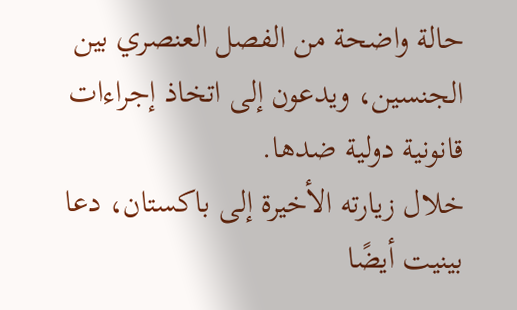حالة واضحة من الفصل العنصري بين الجنسين، ويدعون إلى اتخاذ إجراءات قانونية دولية ضدها.
خلال زيارته الأخيرة إلى باكستان، دعا بينيت أيضًا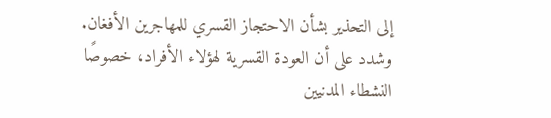إلى التحذير بشأن الاحتجاز القسري للمهاجرين الأفغان. وشدد على أن العودة القسرية لهؤلاء الأفراد، خصوصًا النشطاء المدنيين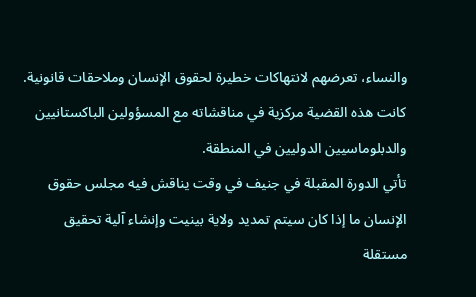والنساء، تعرضهم لانتهاكات خطيرة لحقوق الإنسان وملاحقات قانونية. كانت هذه القضية مركزية في مناقشاته مع المسؤولين الباكستانيين والدبلوماسيين الدوليين في المنطقة.
تأتي الدورة المقبلة في جنيف في وقت يناقش فيه مجلس حقوق الإنسان ما إذا كان سيتم تمديد ولاية بينيت وإنشاء آلية تحقيق مستقلة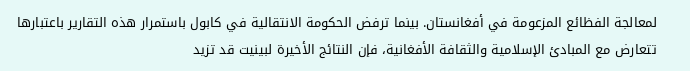لمعالجة الفظائع المزعومة في أفغانستان. بينما ترفض الحكومة الانتقالية في كابول باستمرار هذه التقارير باعتبارها تتعارض مع المبادئ الإسلامية والثقافة الأفغانية، فإن النتائج الأخيرة لبينيت قد تزيد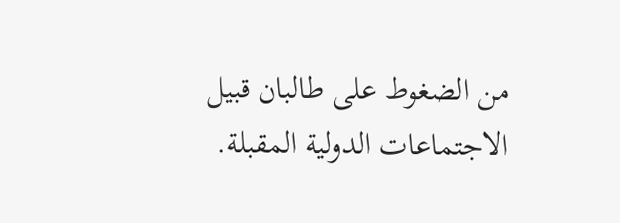من الضغوط على طالبان قبيل الاجتماعات الدولية المقبلة.